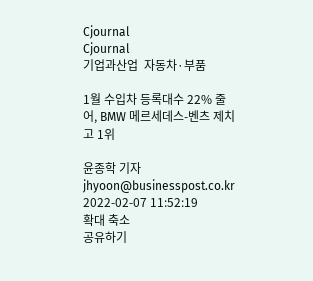Cjournal
Cjournal
기업과산업  자동차·부품

1월 수입차 등록대수 22% 줄어, BMW 메르세데스-벤츠 제치고 1위

윤종학 기자 jhyoon@businesspost.co.kr 2022-02-07 11:52:19
확대 축소
공유하기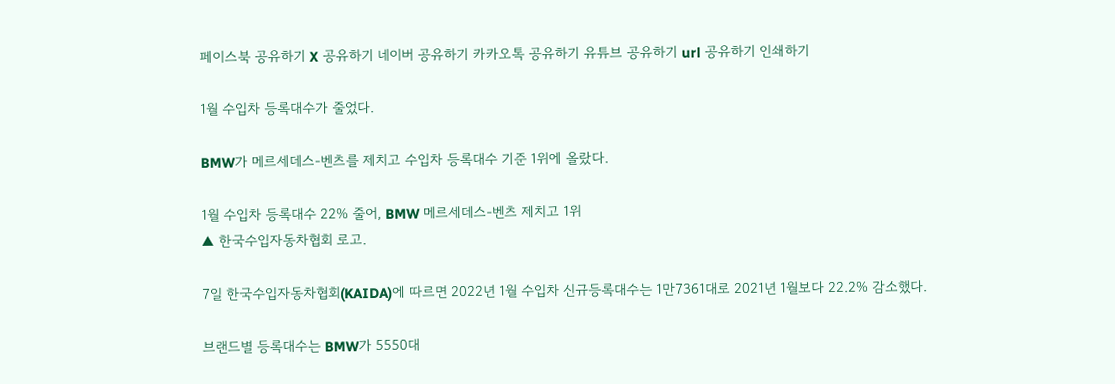페이스북 공유하기 X 공유하기 네이버 공유하기 카카오톡 공유하기 유튜브 공유하기 url 공유하기 인쇄하기

1월 수입차 등록대수가 줄었다.

BMW가 메르세데스-벤츠를 제치고 수입차 등록대수 기준 1위에 올랐다.

1월 수입차 등록대수 22% 줄어, BMW 메르세데스-벤츠 제치고 1위
▲ 한국수입자동차협회 로고.

7일 한국수입자동차협회(KAIDA)에 따르면 2022년 1월 수입차 신규등록대수는 1만7361대로 2021년 1월보다 22.2% 감소했다.

브랜드별 등록대수는 BMW가 5550대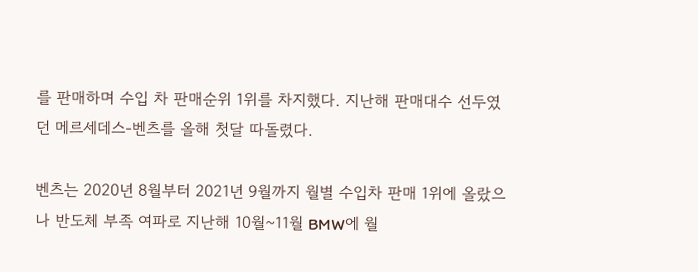를 판매하며 수입 차 판매순위 1위를 차지했다. 지난해 판매대수 선두였던 메르세데스-벤츠를 올해 첫달 따돌렸다.

벤츠는 2020년 8월부터 2021년 9월까지 월별 수입차 판매 1위에 올랐으나 반도체 부족 여파로 지난해 10월~11월 BMW에 월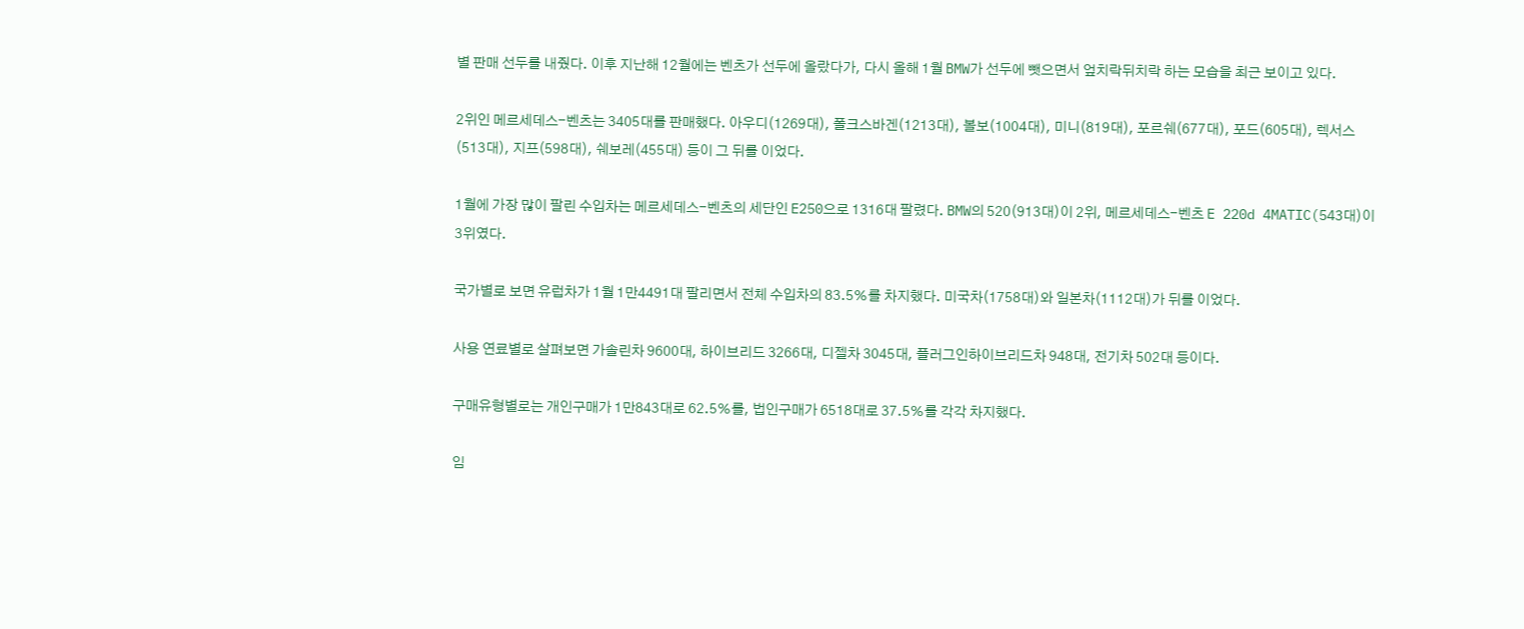별 판매 선두를 내줬다. 이후 지난해 12월에는 벤츠가 선두에 올랐다가, 다시 올해 1월 BMW가 선두에 뺏으면서 엎치락뒤치락 하는 모습을 최근 보이고 있다.

2위인 메르세데스-벤츠는 3405대를 판매했다. 아우디(1269대), 폴크스바겐(1213대), 볼보(1004대), 미니(819대), 포르쉐(677대), 포드(605대), 렉서스(513대), 지프(598대), 쉐보레(455대) 등이 그 뒤를 이었다.

1월에 가장 많이 팔린 수입차는 메르세데스-벤츠의 세단인 E250으로 1316대 팔렸다. BMW의 520(913대)이 2위, 메르세데스-벤츠 E 220d 4MATIC(543대)이 3위였다.

국가별로 보면 유럽차가 1월 1만4491대 팔리면서 전체 수입차의 83.5%를 차지했다. 미국차(1758대)와 일본차(1112대)가 뒤를 이었다.

사용 연료별로 살펴보면 가솔린차 9600대, 하이브리드 3266대, 디젤차 3045대, 플러그인하이브리드차 948대, 전기차 502대 등이다.

구매유형별로는 개인구매가 1만843대로 62.5%를, 법인구매가 6518대로 37.5%를 각각 차지했다.

임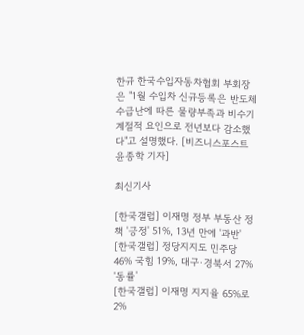한규 한국수입자동차협회 부회장은 "1월 수입차 신규등록은 반도체 수급난에 따른 물량부족과 비수기 계절적 요인으로 전년보다 감소했다"고 설명했다. [비즈니스포스트 윤종학 기자]

최신기사

[한국갤럽] 이재명 정부 부동산 정책 '긍정' 51%, 13년 만에 '과반'
[한국갤럽] 정당지지도 민주당 46% 국힘 19%, 대구·경북서 27% '동률'
[한국갤럽] 이재명 지지율 65%로 2%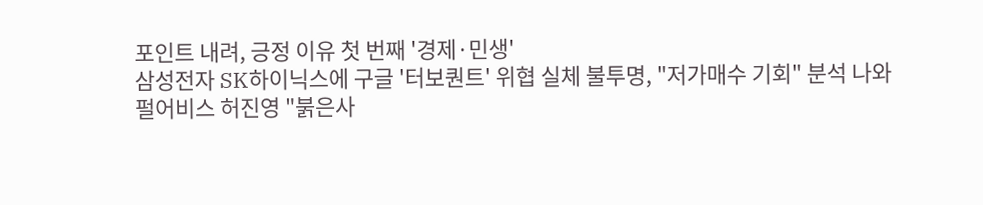포인트 내려, 긍정 이유 첫 번째 '경제·민생'
삼성전자 SK하이닉스에 구글 '터보퀀트' 위협 실체 불투명, "저가매수 기회" 분석 나와
펄어비스 허진영 "붉은사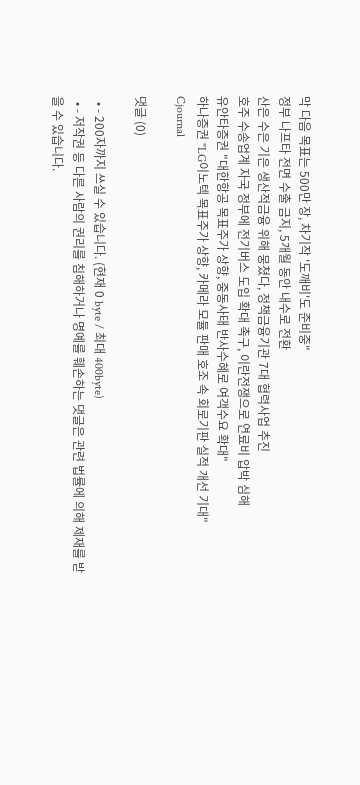막 다음 목표는 500만 장, 차기작 '도깨비'도 준비중"
정부 나프타 전면 수출 금지, 5개월 동안 내수로 전환
산은 수은 기은 생산적금융 위해 뭉쳤다, 정책금융기관 7대 협력사업 추진
호주 수송업계 자국 정부에 전기버스 도입 확대 촉구, 이란전쟁으로 연료비 압박 심해
유안타증권 "대한항공 목표주가 상향, 중동사태 반사수혜로 여객수요 확대"
하나증권 "LG이노텍 목표주가 상향, 카메라 모듈 판매 호조 속 회로기판 실적 개선 기대"
Cjournal

댓글 (0)

  • - 200자까지 쓰실 수 있습니다. (현재 0 byte / 최대 400byte)
  • - 저작권 등 다른 사람의 권리를 침해하거나 명예를 훼손하는 댓글은 관련 법률에 의해 제재를 받을 수 있습니다.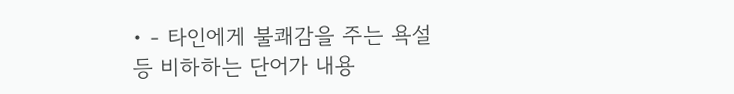• - 타인에게 불쾌감을 주는 욕설 등 비하하는 단어가 내용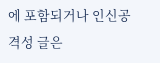에 포함되거나 인신공격성 글은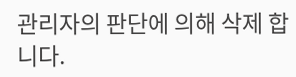관리자의 판단에 의해 삭제 합니다.